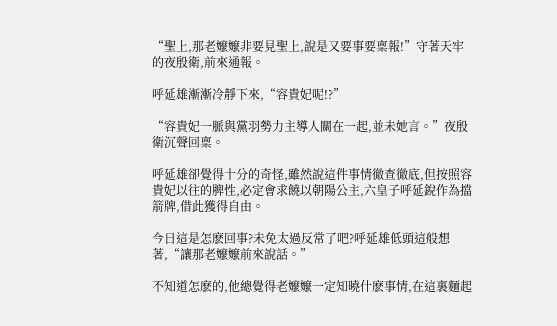“聖上,那老嬤嬤非要見聖上,說是又要事要稟報!”守著天牢的夜殷衛,前來通報。

呼延雄漸漸冷靜下來,“容貴妃呢!?”

“容貴妃一脈與黨羽勢力主導人關在一起,並未她言。”夜殷衛沉聲回稟。

呼延雄卻覺得十分的奇怪,雖然說這件事情徹查徹底,但按照容貴妃以往的脾性,必定會求饒以朝陽公主,六皇子呼延銳作為擋箭牌,借此獲得自由。

今日這是怎麽回事?未免太過反常了吧?呼延雄低頭這般想著,“讓那老嬤嬤前來說話。”

不知道怎麽的,他總覺得老嬤嬤一定知曉什麽事情,在這裏麵起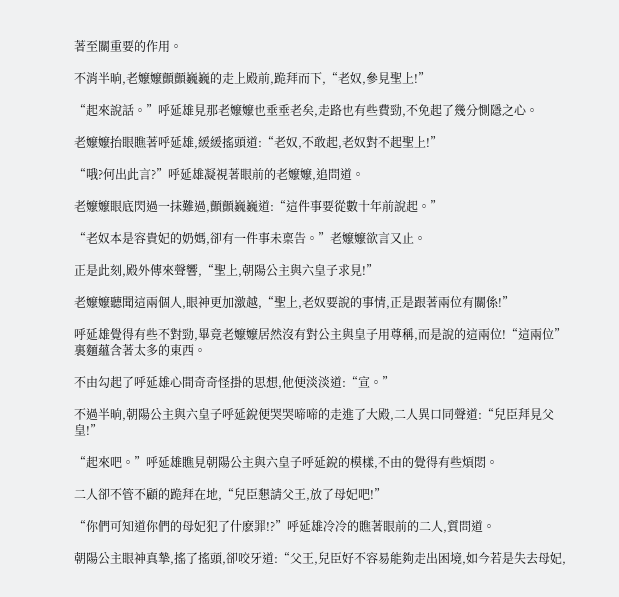著至關重要的作用。

不消半晌,老嬤嬤顫顫巍巍的走上殿前,跪拜而下,“老奴,參見聖上!”

“起來說話。”呼延雄見那老嬤嬤也垂垂老矣,走路也有些費勁,不免起了幾分惻隱之心。

老嬤嬤抬眼瞧著呼延雄,緩緩搖頭道:“老奴,不敢起,老奴對不起聖上!”

“哦?何出此言?”呼延雄凝視著眼前的老嬤嬤,追問道。

老嬤嬤眼底閃過一抹難過,顫顫巍巍道:“這件事要從數十年前說起。”

“老奴本是容貴妃的奶媽,卻有一件事未稟告。”老嬤嬤欲言又止。

正是此刻,殿外傳來聲響,“聖上,朝陽公主與六皇子求見!”

老嬤嬤聽聞這兩個人,眼神更加激越,“聖上,老奴要說的事情,正是跟著兩位有關係!”

呼延雄覺得有些不對勁,畢竟老嬤嬤居然沒有對公主與皇子用尊稱,而是說的這兩位!“這兩位”裏麵蘊含著太多的東西。

不由勾起了呼延雄心間奇奇怪掛的思想,他便淡淡道:“宣。”

不過半晌,朝陽公主與六皇子呼延銳便哭哭啼啼的走進了大殿,二人異口同聲道:“兒臣拜見父皇!”

“起來吧。”呼延雄瞧見朝陽公主與六皇子呼延銳的模樣,不由的覺得有些煩悶。

二人卻不管不顧的跪拜在地,“兒臣懇請父王,放了母妃吧!”

“你們可知道你們的母妃犯了什麽罪!?”呼延雄冷冷的瞧著眼前的二人,質問道。

朝陽公主眼神真摯,搖了搖頭,卻咬牙道:“父王,兒臣好不容易能夠走出困境,如今若是失去母妃,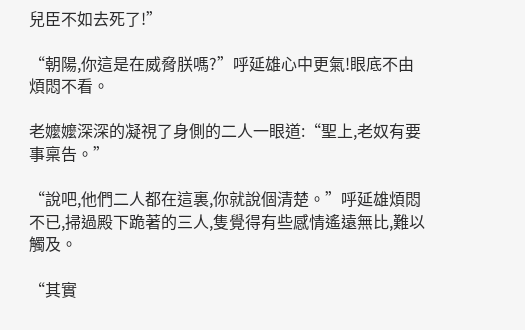兒臣不如去死了!”

“朝陽,你這是在威脅朕嗎?”呼延雄心中更氣!眼底不由煩悶不看。

老嬤嬤深深的凝視了身側的二人一眼道:“聖上,老奴有要事稟告。”

“說吧,他們二人都在這裏,你就說個清楚。”呼延雄煩悶不已,掃過殿下跪著的三人,隻覺得有些感情遙遠無比,難以觸及。

“其實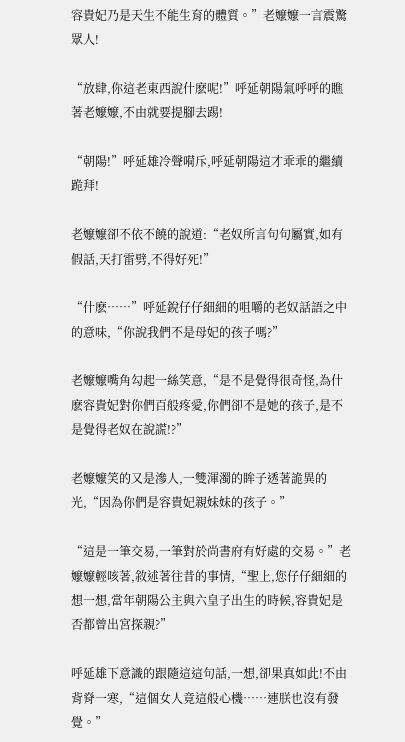容貴妃乃是天生不能生育的體質。”老嬤嬤一言震驚眾人!

“放肆,你這老東西說什麽呢!”呼延朝陽氣呼呼的瞧著老嬤嬤,不由就要提腳去踢!

“朝陽!”呼延雄冷聲嗬斥,呼延朝陽這才乖乖的繼續跪拜!

老嬤嬤卻不依不饒的說道:“老奴所言句句屬實,如有假話,天打雷劈,不得好死!”

“什麽……”呼延銳仔仔細細的咀嚼的老奴話語之中的意味,“你說我們不是母妃的孩子嗎?”

老嬤嬤嘴角勾起一絲笑意,“是不是覺得很奇怪,為什麽容貴妃對你們百般疼愛,你們卻不是她的孩子,是不是覺得老奴在說謊!?”

老嬤嬤笑的又是滲人,一雙渾濁的眸子透著詭異的光,“因為你們是容貴妃親妹妹的孩子。”

“這是一筆交易,一筆對於尚書府有好處的交易。”老嬤嬤輕咳著,敘述著往昔的事情,“聖上,您仔仔細細的想一想,當年朝陽公主與六皇子出生的時候,容貴妃是否都曾出宮探親?”

呼延雄下意識的跟隨這這句話,一想,卻果真如此!不由背脊一寒,“這個女人竟這般心機……連朕也沒有發覺。”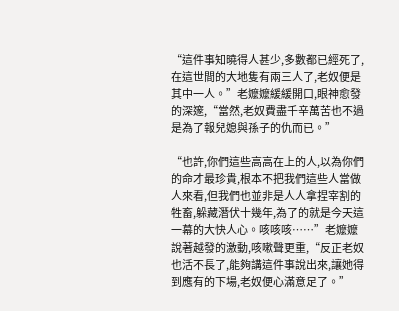“這件事知曉得人甚少,多數都已經死了,在這世間的大地隻有兩三人了,老奴便是其中一人。”老嬤嬤緩緩開口,眼神愈發的深邃,“當然,老奴費盡千辛萬苦也不過是為了報兒媳與孫子的仇而已。”

“也許,你們這些高高在上的人,以為你們的命才最珍貴,根本不把我們這些人當做人來看,但我們也並非是人人拿捏宰割的牲畜,躲藏潛伏十幾年,為了的就是今天這一幕的大快人心。咳咳咳……”老嬤嬤說著越發的激動,咳嗽聲更重,“反正老奴也活不長了,能夠講這件事說出來,讓她得到應有的下場,老奴便心滿意足了。”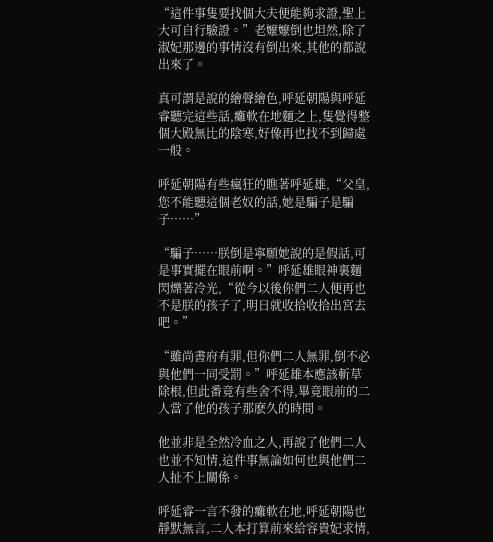“這件事隻要找個大夫便能夠求證,聖上大可自行驗證。”老嬤嬤倒也坦然,除了淑妃那邊的事情沒有倒出來,其他的都說出來了。

真可謂是說的繪聲繪色,呼延朝陽與呼延睿聽完這些話,癱軟在地麵之上,隻覺得整個大殿無比的陰寒,好像再也找不到歸處一般。

呼延朝陽有些瘋狂的瞧著呼延雄,“父皇,您不能聽這個老奴的話,她是騙子是騙子……”

“騙子……朕倒是寧願她說的是假話,可是事實擺在眼前啊。”呼延雄眼神裏麵閃爍著冷光,“從今以後你們二人便再也不是朕的孩子了,明日就收拾收拾出宮去吧。”

“雖尚書府有罪,但你們二人無罪,倒不必與他們一同受罰。”呼延雄本應該斬草除根,但此番竟有些舍不得,畢竟眼前的二人當了他的孩子那麽久的時間。

他並非是全然冷血之人,再說了他們二人也並不知情,這件事無論如何也與他們二人扯不上關係。

呼延睿一言不發的癱軟在地,呼延朝陽也靜默無言,二人本打算前來給容貴妃求情,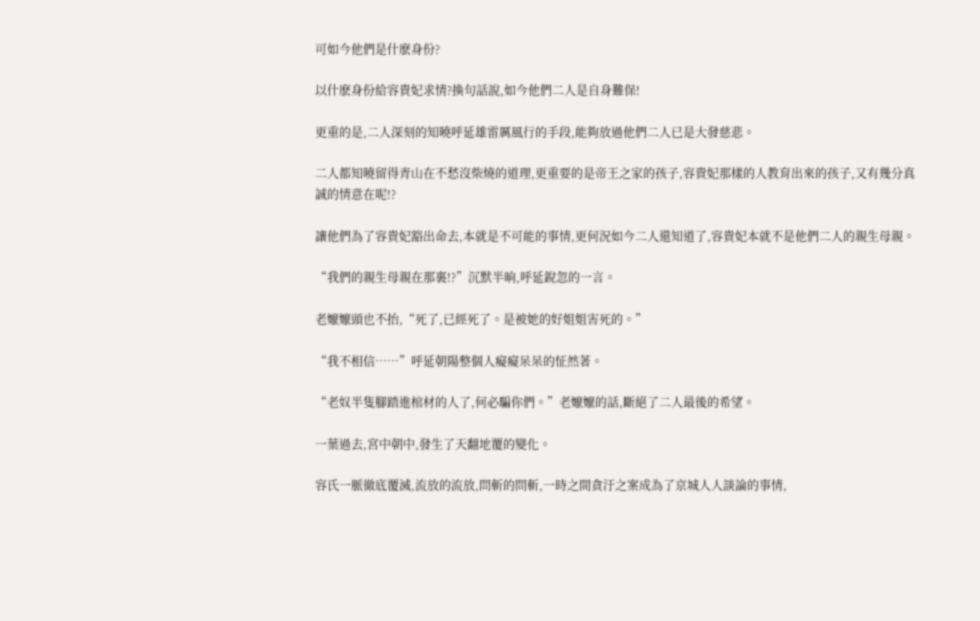可如今他們是什麽身份?

以什麽身份給容貴妃求情?換句話說,如今他們二人是自身難保!

更重的是,二人深刻的知曉呼延雄雷厲風行的手段,能夠放過他們二人已是大發慈悲。

二人都知曉留得青山在不愁沒柴燒的道理,更重要的是帝王之家的孩子,容貴妃那樣的人教育出來的孩子,又有幾分真誠的情意在呢!?

讓他們為了容貴妃豁出命去,本就是不可能的事情,更何況如今二人還知道了,容貴妃本就不是他們二人的親生母親。

“我們的親生母親在那裏!?”沉默半晌,呼延銳忽的一言。

老嬤嬤頭也不抬,“死了,已經死了。是被她的好姐姐害死的。”

“我不相信……”呼延朝陽整個人癡癡呆呆的怔然著。

“老奴半隻腳踏進棺材的人了,何必騙你們。”老嬤嬤的話,斷絕了二人最後的希望。

一葉過去,宮中朝中,發生了天翻地覆的變化。

容氏一脈徹底覆滅,流放的流放,問斬的問斬,一時之間貪汙之案成為了京城人人談論的事情,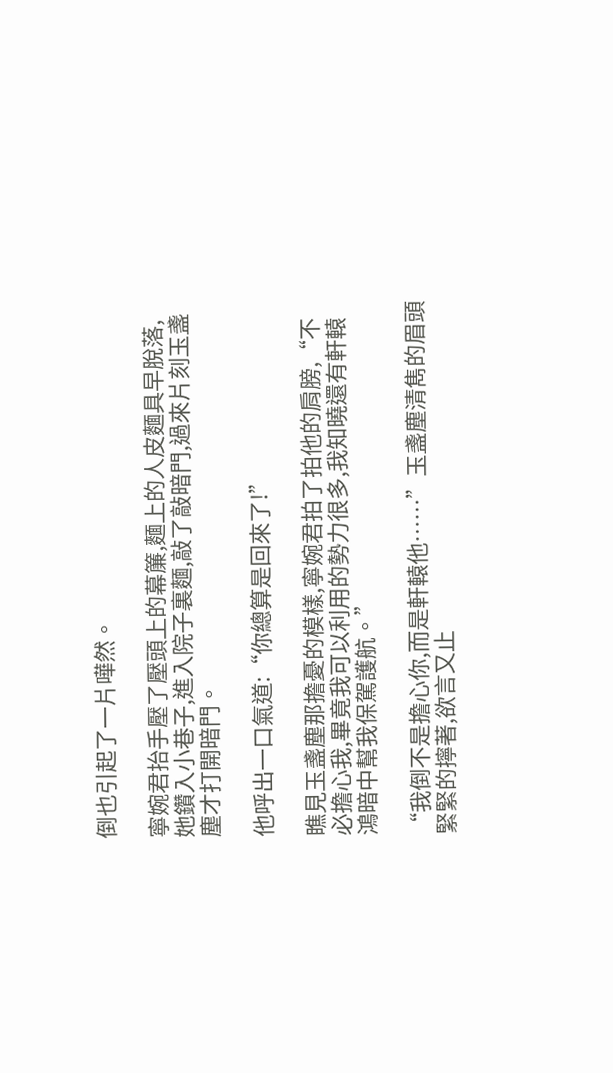倒也引起了一片嘩然。

寧婉君抬手壓了壓頭上的幕簾,麵上的人皮麵具早脫落,她鑽入小巷子,進入院子裏麵,敲了敲暗門,過來片刻玉盞塵才打開暗門。

他呼出一口氣道:“你總算是回來了!”

瞧見玉盞塵那擔憂的模樣,寧婉君拍了拍他的肩膀,“不必擔心我,畢竟我可以利用的勢力很多,我知曉還有軒轅鴻暗中幫我保駕護航。”

“我倒不是擔心你,而是軒轅他……”玉盞塵清雋的眉頭緊緊的擰著,欲言又止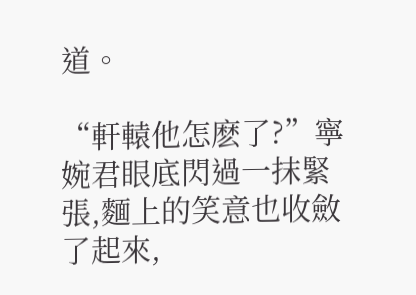道。

“軒轅他怎麽了?”寧婉君眼底閃過一抹緊張,麵上的笑意也收斂了起來,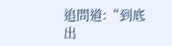追問道:“到底出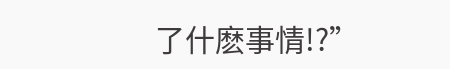了什麽事情!?”